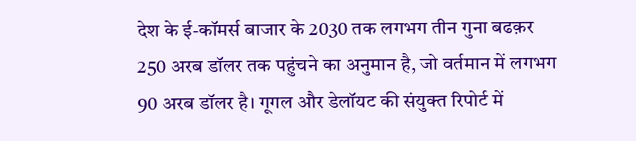देश के ई-कॉमर्स बाजार के 2030 तक लगभग तीन गुना बढक़र 250 अरब डॉलर तक पहुंचने का अनुमान है, जो वर्तमान में लगभग 90 अरब डॉलर है। गूगल और डेलॉयट की संयुक्त रिपोर्ट में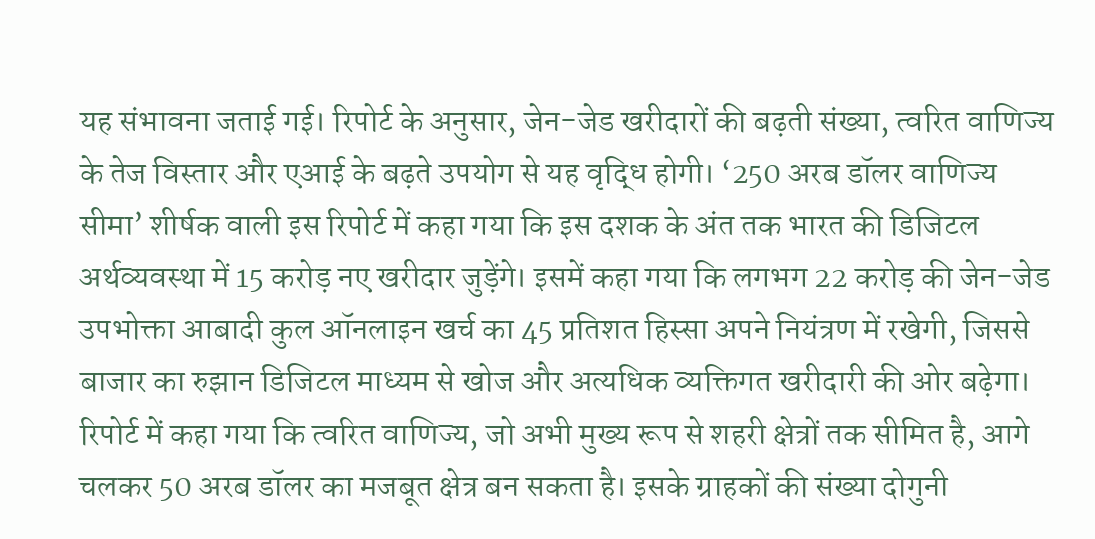यह संभावना जताई गई। रिपोर्ट के अनुसार, जेन-जेड खरीदारों की बढ़ती संख्या, त्वरित वाणिज्य के तेज विस्तार और एआई के बढ़ते उपयोग से यह वृद्धि होगी। ‘250 अरब डॉलर वाणिज्य सीमा’ शीर्षक वाली इस रिपोर्ट में कहा गया कि इस दशक के अंत तक भारत की डिजिटल अर्थव्यवस्था में 15 करोड़ नए खरीदार जुड़ेंगे। इसमें कहा गया कि लगभग 22 करोड़ की जेन-जेड उपभोक्ता आबादी कुल ऑनलाइन खर्च का 45 प्रतिशत हिस्सा अपने नियंत्रण में रखेगी, जिससे बाजार का रुझान डिजिटल माध्यम से खोज और अत्यधिक व्यक्तिगत खरीदारी की ओर बढ़ेगा। रिपोर्ट में कहा गया कि त्वरित वाणिज्य, जो अभी मुख्य रूप से शहरी क्षेत्रों तक सीमित है, आगे चलकर 50 अरब डॉलर का मजबूत क्षेत्र बन सकता है। इसके ग्राहकों की संख्या दोगुनी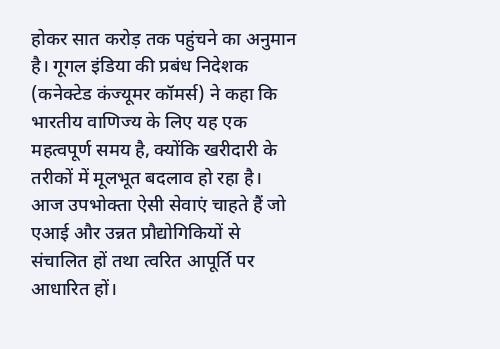होकर सात करोड़ तक पहुंचने का अनुमान है। गूगल इंडिया की प्रबंध निदेशक (कनेक्टेड कंज्यूमर कॉमर्स) ने कहा कि भारतीय वाणिज्य के लिए यह एक महत्वपूर्ण समय है, क्योंकि खरीदारी के तरीकों में मूलभूत बदलाव हो रहा है। आज उपभोक्ता ऐसी सेवाएं चाहते हैं जो एआई और उन्नत प्रौद्योगिकियों से संचालित हों तथा त्वरित आपूर्ति पर आधारित हों।